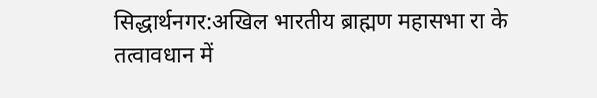सिद्धार्थनगर:अखिल भारतीय ब्राह्मण महासभा रा के तत्वावधान में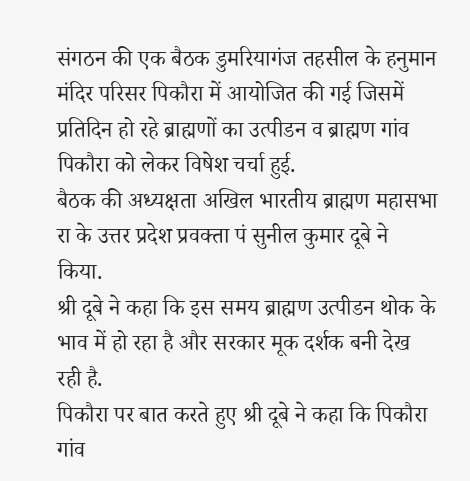संगठन की एक बैठक डुमरियागंज तहसील के हनुमान मंदिर परिसर पिकौरा में आयोजित की गई जिसमें प्रतिदिन हो रहे ब्राह्मणों का उत्पीडन व ब्राह्मण गांव पिकौरा को लेकर विषेश चर्चा हुई.
बैठक की अध्यक्षता अखिल भारतीय ब्राह्मण महासभा रा के उत्तर प्रदेश प्रवक्ता पं सुनील कुमार दूबे ने किया.
श्री दूबे ने कहा कि इस समय ब्राह्मण उत्पीडन थोक के भाव में हो रहा है और सरकार मूक दर्शक बनी देख रही है.
पिकौरा पर बात करते हुए श्री दूबे ने कहा कि पिकौरा गांव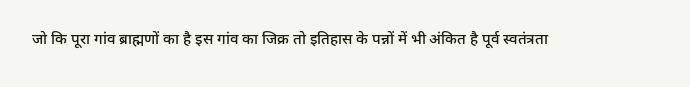जो कि पूरा गांव ब्राह्मणों का है इस गांव का जिक्र तो इतिहास के पन्नों में भी अंकित है पूर्व स्वतंत्रता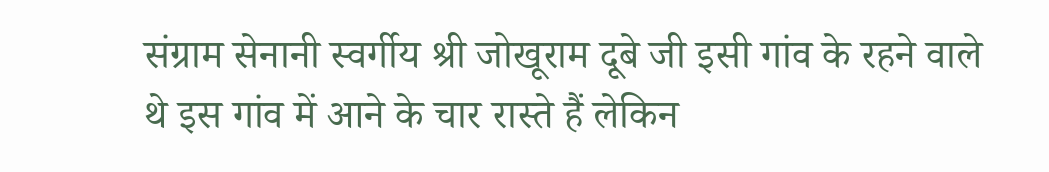संग्राम सेनानी स्वर्गीय श्री जोखूराम दूबे जी इसी गांव के रहने वाले थे इस गांव में आने के चार रास्ते हैं लेकिन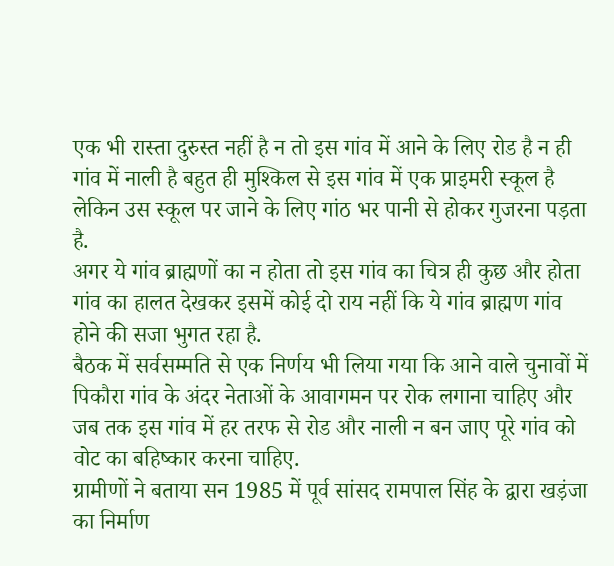एक भी रास्ता दुरुस्त नहीं है न तो इस गांव में आने के लिए रोड है न ही गांव में नाली है बहुत ही मुश्किल से इस गांव में एक प्राइमरी स्कूल है लेकिन उस स्कूल पर जाने के लिए गांठ भर पानी से होकर गुजरना पड़ता है.
अगर ये गांव ब्राह्मणों का न होता तो इस गांव का चित्र ही कुछ और होता गांव का हालत देखकर इसमें कोई दो राय नहीं कि ये गांव ब्राह्मण गांव होने की सजा भुगत रहा है.
बैठक में सर्वसम्मति से एक निर्णय भी लिया गया कि आने वाले चुनावों में पिकौरा गांव के अंदर नेताओं के आवागमन पर रोक लगाना चाहिए और जब तक इस गांव में हर तरफ से रोड और नाली न बन जाए पूरे गांव को वोट का बहिष्कार करना चाहिए.
ग्रामीणों ने बताया सन 1985 में पूर्व सांसद रामपाल सिंह के द्वारा खड़ंजा का निर्माण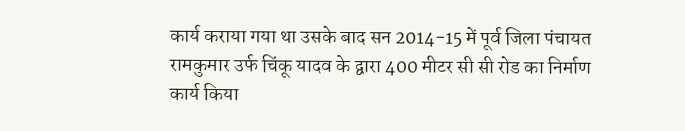कार्य कराया गया था उसके बाद सन 2014-15 में पूर्व जिला पंचायत रामकुमार उर्फ चिंकू यादव के द्वारा 400 मीटर सी सी रोड का निर्माण कार्य किया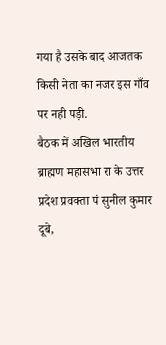गया है उसके बाद आजतक किसी नेता का नजर इस गाँव पर नही पड़ी.
बैठक में अखिल भारतीय ब्राह्मण महासभा रा के उत्तर प्रदेश प्रवक्ता पं सुनील कुमार दूबे,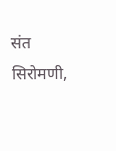संत सिरोमणी,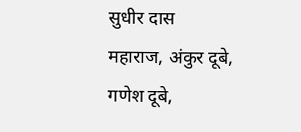सुधीर दास महाराज, अंकुर दूबे, गणेश दूबे,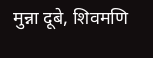मुन्ना दूबे, शिवमणि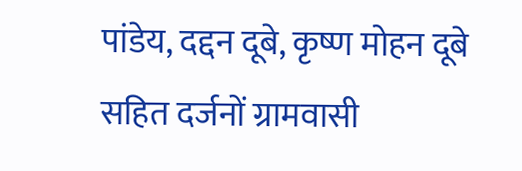पांडेय, दद्दन दूबे, कृष्ण मोहन दूबे सहित दर्जनों ग्रामवासी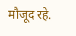मौजूद रहे.